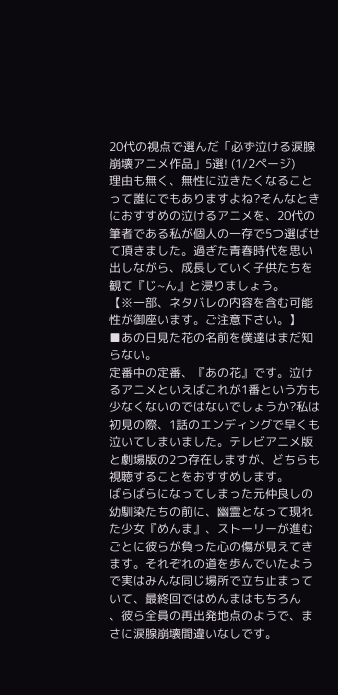20代の視点で選んだ「必ず泣ける涙腺崩壊アニメ作品」5選! (1/2ページ)
理由も無く、無性に泣きたくなることって誰にでもありますよね?そんなときにおすすめの泣けるアニメを、20代の筆者である私が個人の一存で5つ選ばせて頂きました。過ぎた青春時代を思い出しながら、成長していく子供たちを観て『じ~ん』と浸りましょう。
【※一部、ネタバレの内容を含む可能性が御座います。ご注意下さい。】
■あの日見た花の名前を僕達はまだ知らない。
定番中の定番、『あの花』です。泣けるアニメといえばこれが1番という方も少なくないのではないでしょうか?私は初見の際、1話のエンディングで早くも泣いてしまいました。テレビアニメ版と劇場版の2つ存在しますが、どちらも視聴することをおすすめします。
ばらばらになってしまった元仲良しの幼馴染たちの前に、幽霊となって現れた少女『めんま』、ストーリーが進むごとに彼らが負った心の傷が見えてきます。それぞれの道を歩んでいたようで実はみんな同じ場所で立ち止まっていて、最終回ではめんまはもちろん
、彼ら全員の再出発地点のようで、まさに涙腺崩壊間違いなしです。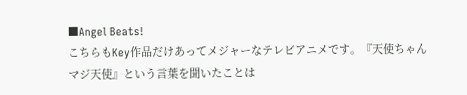■Angel Beats!
こちらもKey作品だけあってメジャーなテレビアニメです。『天使ちゃんマジ天使』という言葉を聞いたことは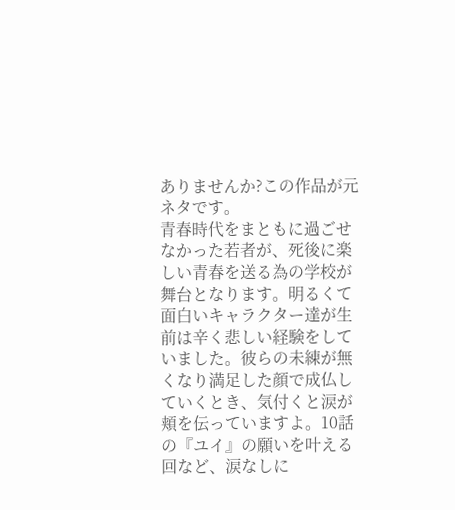ありませんか?この作品が元ネタです。
青春時代をまともに過ごせなかった若者が、死後に楽しい青春を送る為の学校が舞台となります。明るくて面白いキャラクター達が生前は辛く悲しい経験をしていました。彼らの未練が無くなり満足した顔で成仏していくとき、気付くと涙が頬を伝っていますよ。10話の『ユイ』の願いを叶える回など、涙なしに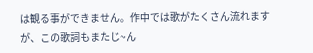は観る事ができません。作中では歌がたくさん流れますが、この歌詞もまたじ~ん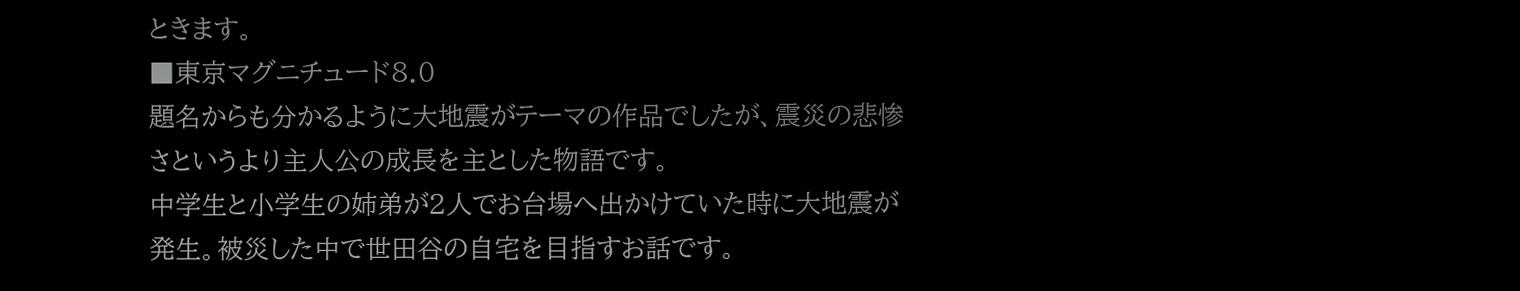ときます。
■東京マグニチュード8.0
題名からも分かるように大地震がテーマの作品でしたが、震災の悲惨さというより主人公の成長を主とした物語です。
中学生と小学生の姉弟が2人でお台場へ出かけていた時に大地震が発生。被災した中で世田谷の自宅を目指すお話です。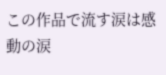この作品で流す涙は感動の涙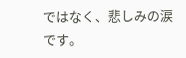ではなく、悲しみの涙です。